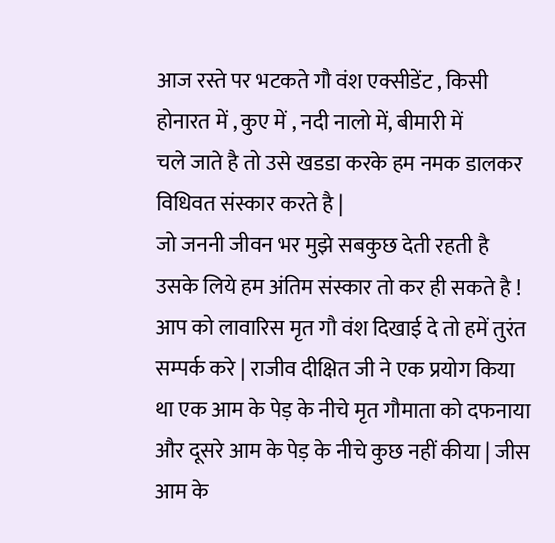आज रस्ते पर भटकते गौ वंश एक्सीडेंट , किसी होनारत में , कुए में , नदी नालो में, बीमारी में
चले जाते है तो उसे खडडा करके हम नमक डालकर विधिवत संस्कार करते है |
जो जननी जीवन भर मुझे सबकुछ देती रहती है उसके लिये हम अंतिम संस्कार तो कर ही सकते है ! आप को लावारिस मृत गौ वंश दिखाई दे तो हमें तुरंत सम्पर्क करे | राजीव दीक्षित जी ने एक प्रयोग किया था एक आम के पेड़ के नीचे मृत गौमाता को दफनाया और दूसरे आम के पेड़ के नीचे कुछ नहीं कीया | जीस आम के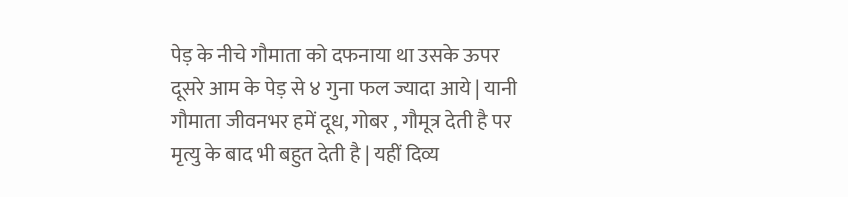पेड़ के नीचे गौमाता को दफनाया था उसके ऊपर दूसरे आम के पेड़ से ४ गुना फल ज्यादा आये | यानी गौमाता जीवनभर हमें दूध, गोबर , गौमूत्र देती है पर मृत्यु के बाद भी बहुत देती है | यहीं दिव्य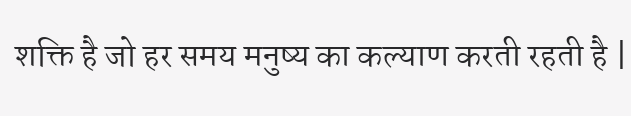शक्ति है जो हर समय मनुष्य का कल्याण करती रहती है |